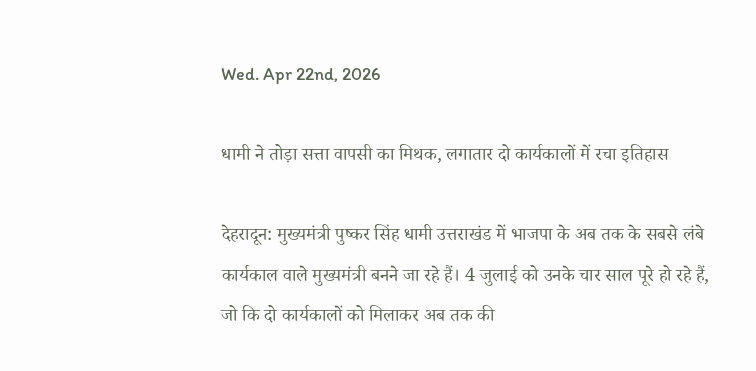Wed. Apr 22nd, 2026

धामी ने तोड़ा सत्ता वापसी का मिथक, लगातार दो कार्यकालों में रचा इतिहास

देहरादून: मुख्यमंत्री पुष्कर सिंह धामी उत्तराखंड में भाजपा के अब तक के सबसे लंबे कार्यकाल वाले मुख्यमंत्री बनने जा रहे हैं। 4 जुलाई को उनके चार साल पूरे हो रहे हैं, जो कि दो कार्यकालों को मिलाकर अब तक की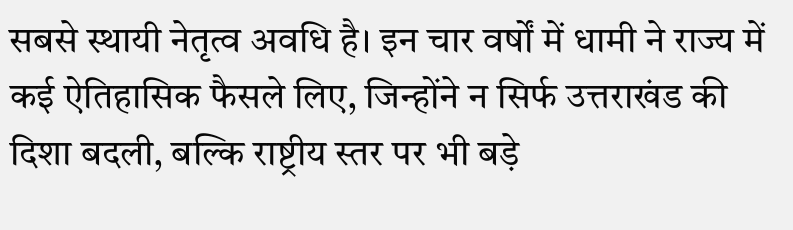सबसे स्थायी नेतृत्व अवधि है। इन चार वर्षों में धामी ने राज्य में कई ऐतिहासिक फैसले लिए, जिन्होंने न सिर्फ उत्तराखंड की दिशा बदली, बल्कि राष्ट्रीय स्तर पर भी बड़े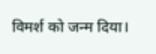विमर्श को जन्म दिया।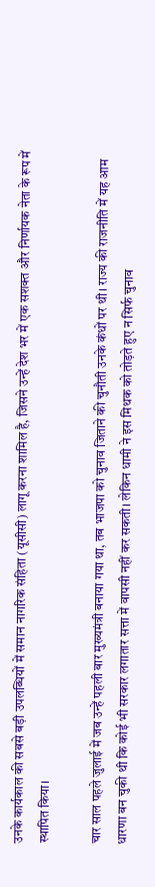उनके कार्यकाल की सबसे बड़ी उपलब्धियों में समान नागरिक संहिता (यूसीसी) लागू करना शामिल है, जिसने उन्हें देश भर में एक सशक्त और निर्णायक नेता के रूप में स्थापित किया।

चार साल पहले जुलाई में जब उन्हें पहली बार मुख्यमंत्री बनाया गया था, तब भाजपा को चुनाव जिताने की चुनौती उनके कंधों पर थी। राज्य की राजनीति में यह आम धारणा बन चुकी थी कि कोई भी सरकार लगातार सत्ता में वापसी नहीं कर सकती। लेकिन धामी ने इस मिथक को तोड़ते हुए न सिर्फ चुनाव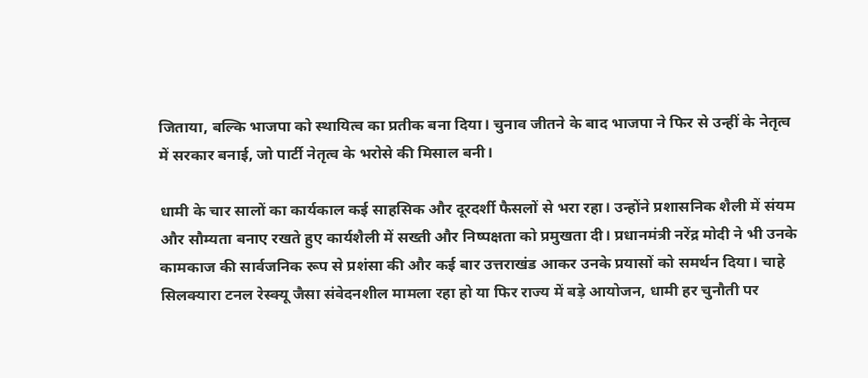जिताया, बल्कि भाजपा को स्थायित्व का प्रतीक बना दिया। चुनाव जीतने के बाद भाजपा ने फिर से उन्हीं के नेतृत्व में सरकार बनाई, जो पार्टी नेतृत्व के भरोसे की मिसाल बनी।

धामी के चार सालों का कार्यकाल कई साहसिक और दूरदर्शी फैसलों से भरा रहा। उन्होंने प्रशासनिक शैली में संयम और सौम्यता बनाए रखते हुए कार्यशैली में सख्ती और निष्पक्षता को प्रमुखता दी। प्रधानमंत्री नरेंद्र मोदी ने भी उनके कामकाज की सार्वजनिक रूप से प्रशंसा की और कई बार उत्तराखंड आकर उनके प्रयासों को समर्थन दिया। चाहे सिलक्यारा टनल रेस्क्यू जैसा संवेदनशील मामला रहा हो या फिर राज्य में बड़े आयोजन, धामी हर चुनौती पर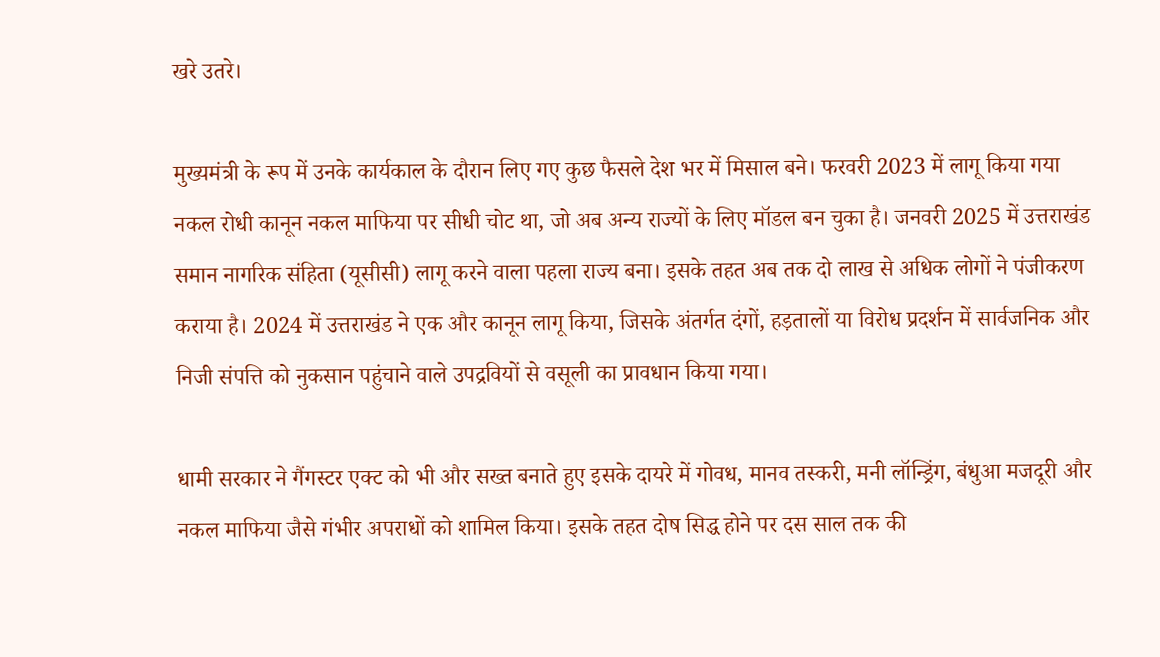खरे उतरे।

मुख्यमंत्री के रूप में उनके कार्यकाल के दौरान लिए गए कुछ फैसले देश भर में मिसाल बने। फरवरी 2023 में लागू किया गया नकल रोधी कानून नकल माफिया पर सीधी चोट था, जो अब अन्य राज्यों के लिए मॉडल बन चुका है। जनवरी 2025 में उत्तराखंड समान नागरिक संहिता (यूसीसी) लागू करने वाला पहला राज्य बना। इसके तहत अब तक दो लाख से अधिक लोगों ने पंजीकरण कराया है। 2024 में उत्तराखंड ने एक और कानून लागू किया, जिसके अंतर्गत दंगों, हड़तालों या विरोध प्रदर्शन में सार्वजनिक और निजी संपत्ति को नुकसान पहुंचाने वाले उपद्रवियों से वसूली का प्रावधान किया गया।

धामी सरकार ने गैंगस्टर एक्ट को भी और सख्त बनाते हुए इसके दायरे में गोवध, मानव तस्करी, मनी लॉन्ड्रिंग, बंधुआ मजदूरी और नकल माफिया जैसे गंभीर अपराधों को शामिल किया। इसके तहत दोष सिद्ध होने पर दस साल तक की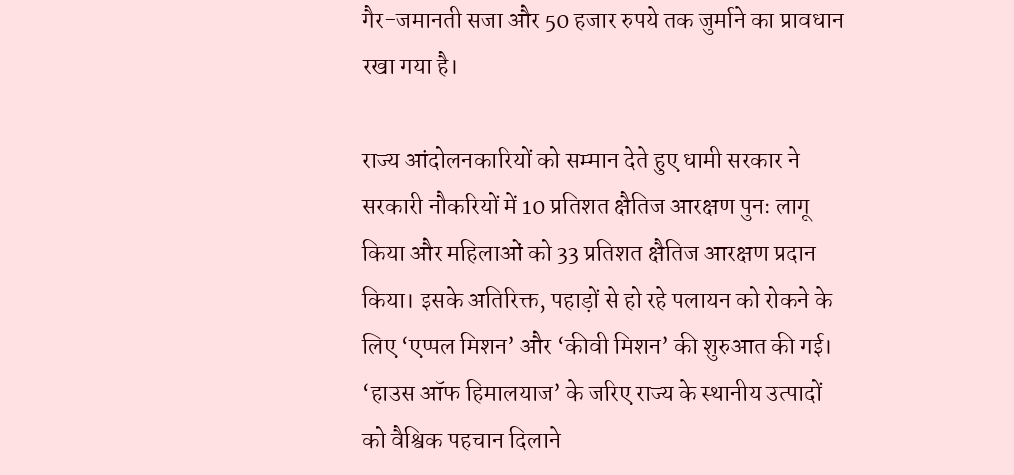गैर-जमानती सजा और 50 हजार रुपये तक जुर्माने का प्रावधान रखा गया है।

राज्य आंदोलनकारियों को सम्मान देते हुए धामी सरकार ने सरकारी नौकरियों में 10 प्रतिशत क्षैतिज आरक्षण पुनः लागू किया और महिलाओं को 33 प्रतिशत क्षैतिज आरक्षण प्रदान किया। इसके अतिरिक्त, पहाड़ों से हो रहे पलायन को रोकने के लिए ‘एप्पल मिशन’ और ‘कीवी मिशन’ की शुरुआत की गई। ‘हाउस ऑफ हिमालयाज’ के जरिए राज्य के स्थानीय उत्पादों को वैश्विक पहचान दिलाने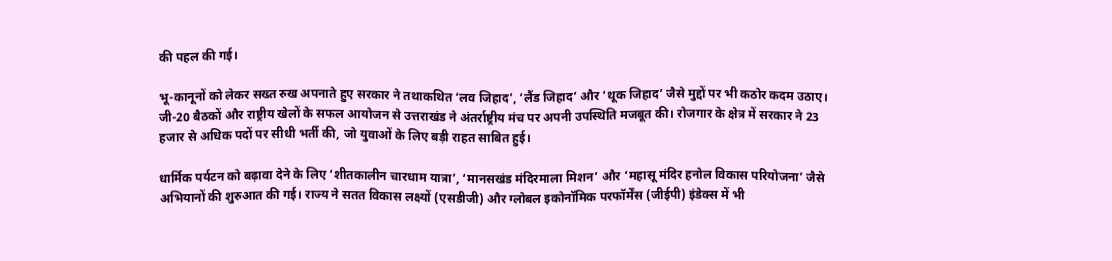की पहल की गई।

भू-कानूनों को लेकर सख्त रुख अपनाते हुए सरकार ने तथाकथित ‘लव जिहाद’, ‘लैंड जिहाद’ और ‘थूक जिहाद’ जैसे मुद्दों पर भी कठोर कदम उठाए। जी-20 बैठकों और राष्ट्रीय खेलों के सफल आयोजन से उत्तराखंड ने अंतर्राष्ट्रीय मंच पर अपनी उपस्थिति मजबूत की। रोजगार के क्षेत्र में सरकार ने 23 हजार से अधिक पदों पर सीधी भर्ती की, जो युवाओं के लिए बड़ी राहत साबित हुई।

धार्मिक पर्यटन को बढ़ावा देने के लिए ‘शीतकालीन चारधाम यात्रा’, ‘मानसखंड मंदिरमाला मिशन’ और ‘महासू मंदिर हनोल विकास परियोजना’ जैसे अभियानों की शुरुआत की गई। राज्य ने सतत विकास लक्ष्यों (एसडीजी) और ग्लोबल इकोनॉमिक परफॉर्मेंस (जीईपी) इंडेक्स में भी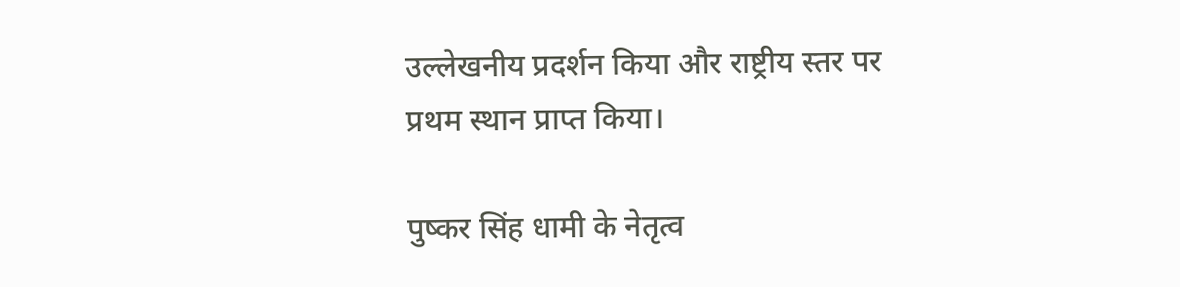उल्लेखनीय प्रदर्शन किया और राष्ट्रीय स्तर पर प्रथम स्थान प्राप्त किया।

पुष्कर सिंह धामी के नेतृत्व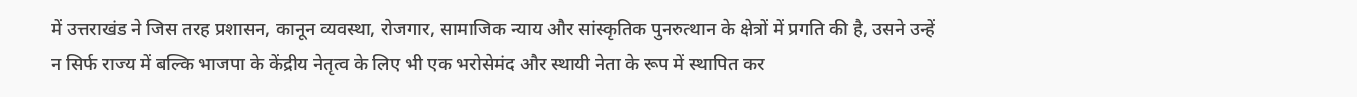में उत्तराखंड ने जिस तरह प्रशासन, कानून व्यवस्था, रोजगार, सामाजिक न्याय और सांस्कृतिक पुनरुत्थान के क्षेत्रों में प्रगति की है, उसने उन्हें न सिर्फ राज्य में बल्कि भाजपा के केंद्रीय नेतृत्व के लिए भी एक भरोसेमंद और स्थायी नेता के रूप में स्थापित कर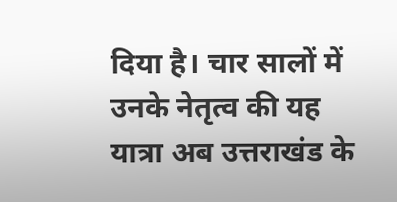दिया है। चार सालों में उनके नेतृत्व की यह यात्रा अब उत्तराखंड के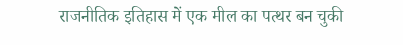राजनीतिक इतिहास में एक मील का पत्थर बन चुकी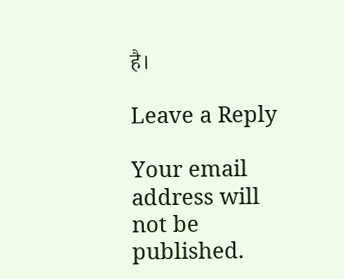है।

Leave a Reply

Your email address will not be published.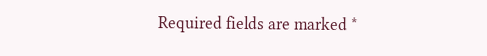Required fields are marked *